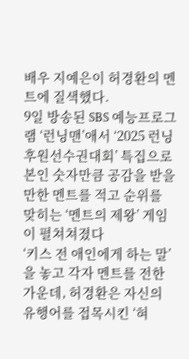배우 지예은이 허경환의 멘트에 질색했다.
9일 방송된 SBS 예능프로그램 ‘런닝맨’애서 ‘2025 런닝 후원선수권대회’ 특집으로 본인 숫자만큼 공감을 받을만한 멘트를 적고 순위를 맞히는 ‘멘트의 제왕’ 게임이 펼쳐쳐졌다
‘키스 전 애인에게 하는 말’을 놓고 각자 멘트를 전한 가운데, 허경환은 자신의 유행어를 접목시킨 ‘혀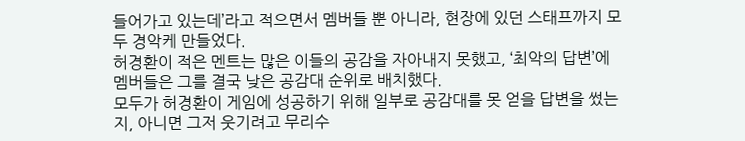들어가고 있는데’라고 적으면서 멤버들 뿐 아니라, 현장에 있던 스태프까지 모두 경악케 만들었다.
허경환이 적은 멘트는 많은 이들의 공감을 자아내지 못했고, ‘최악의 답변’에 멤버들은 그를 결국 낮은 공감대 순위로 배치했다.
모두가 허경환이 게임에 성공하기 위해 일부로 공감대를 못 얻을 답변을 썼는지, 아니면 그저 웃기려고 무리수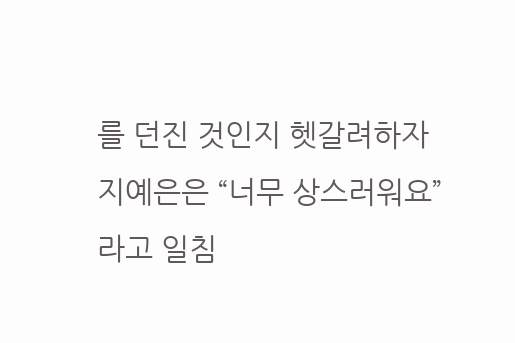를 던진 것인지 헷갈려하자 지예은은 “너무 상스러워요”라고 일침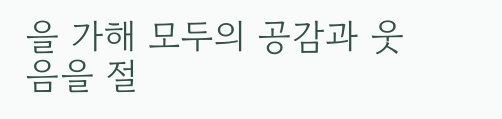을 가해 모두의 공감과 웃음을 절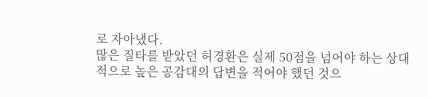로 자아냈다.
많은 질타를 받았던 허경환은 실제 50점을 넘어야 하는 상대적으로 높은 공감대의 답변을 적어야 했던 것으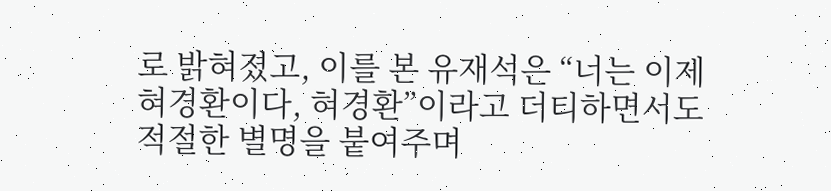로 밝혀졌고, 이를 본 유재석은 “너는 이제 혀경환이다, 혀경환”이라고 더티하면서도 적절한 별명을 붙여주며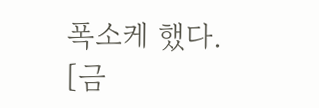폭소케 했다.
[금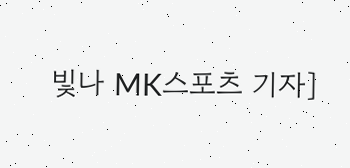빛나 MK스포츠 기자]